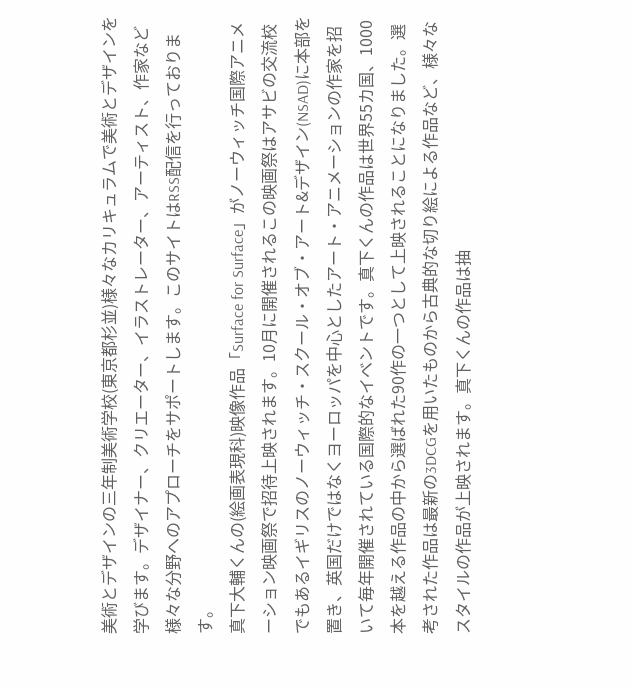美術とデザインの三年制美術学校(東京都杉並)様々なカリキュラムで美術とデザインを学びます。デザイナー、クリエーター、イラストレーター、アーティスト、作家など様々な分野へのアプローチをサポートします。このサイトはRSS配信を行っております。
真下大輔くんの(絵画表現科)映像作品「Surface for Surface」がノーウィッチ国際アニメーション映画祭で招待上映されます。10月に開催されるこの映画祭はアサビの交流校でもあるイギリスのノーウィッチ・スクール・オブ・アート&デザイン(NSAD)に本部を置き、英国だけではなくヨーロッパを中心としたアート・アニメーションの作家を招いて毎年開催されている国際的なイベントです。真下くんの作品は世界55カ国、1000本を越える作品の中から選ばれた90作の一つとして上映されることになりました。選考された作品は最新の3DCGを用いたものから古典的な切り絵による作品など、様々なスタイルの作品が上映されます。真下くんの作品は抽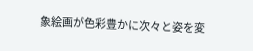象絵画が色彩豊かに次々と姿を変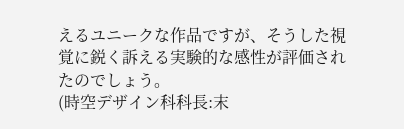えるユニークな作品ですが、そうした視覚に鋭く訴える実験的な感性が評価されたのでしょう。
(時空デザイン科科長:末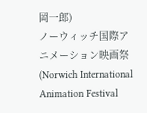岡一郎)
ノーウィッチ国際アニメーション映画祭
(Norwich International Animation Festival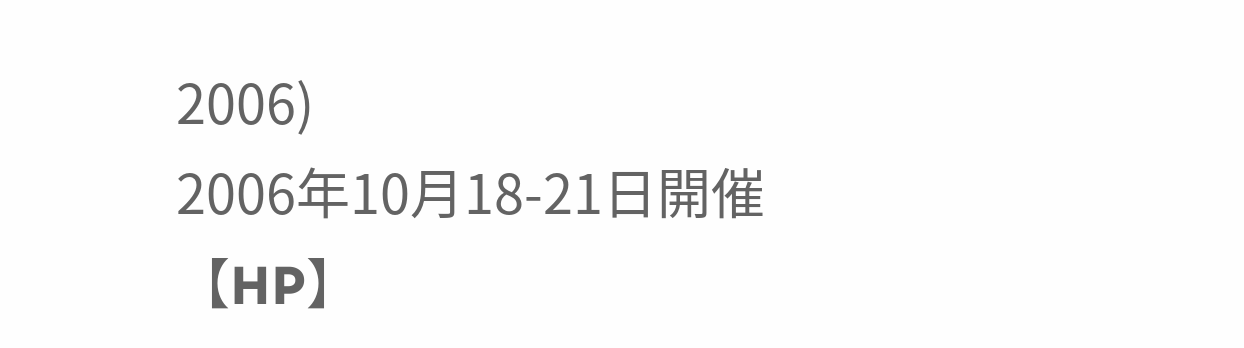2006)
2006年10月18-21日開催
【HP】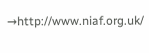→http://www.niaf.org.uk/